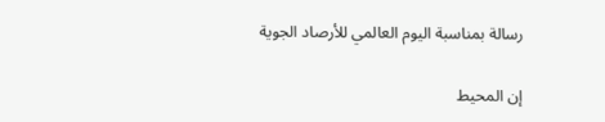رسالة بمناسبة اليوم العالمي للأرصاد الجوية

إن المحيط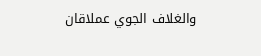والغلاف الجوي عملاقان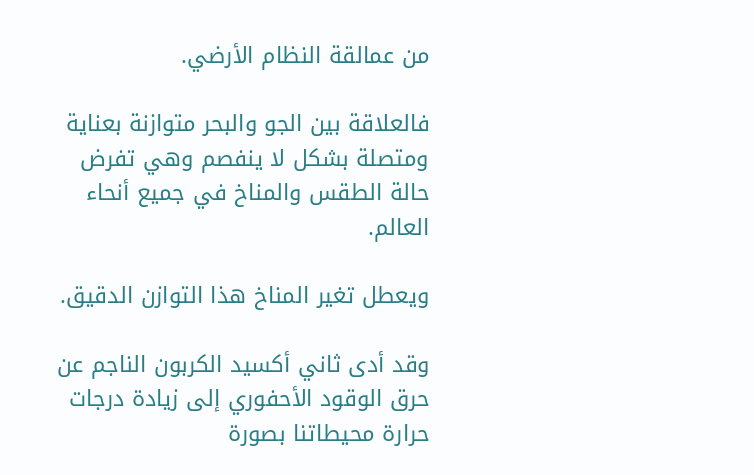من عمالقة النظام الأرضي.

فالعلاقة بين الجو والبحر متوازنة بعناية ومتصلة بشكل لا ينفصم وهي تفرض حالة الطقس والمناخ في جميع أنحاء العالم.

ويعطل تغير المناخ هذا التوازن الدقيق.

وقد أدى ثاني أكسيد الكربون الناجم عن حرق الوقود الأحفوري إلى زيادة درجات حرارة محيطاتنا بصورة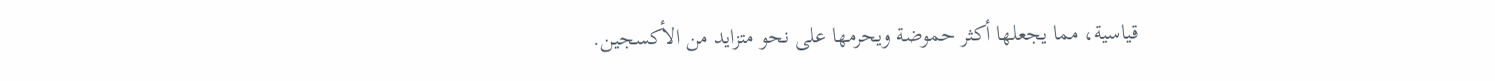قياسية، مما يجعلها أكثر حموضة ويحرمها على نحو متزايد من الأكسجين.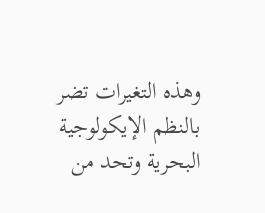وهذه التغيرات تضر بالنظم الإيكولوجية البحرية وتحد من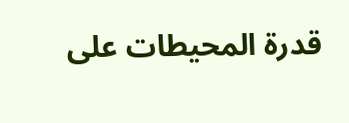قدرة المحيطات على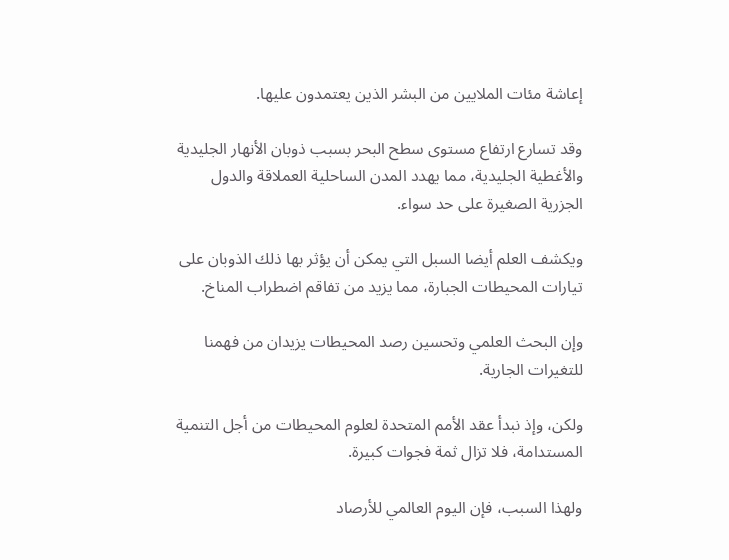إعاشة مئات الملايين من البشر الذين يعتمدون عليها.

وقد تسارع ارتفاع مستوى سطح البحر بسبب ذوبان الأنهار الجليدية والأغطية الجليدية، مما يهدد المدن الساحلية العملاقة والدول الجزرية الصغيرة على حد سواء.

ويكشف العلم أيضا السبل التي يمكن أن يؤثر بها ذلك الذوبان على تيارات المحيطات الجبارة، مما يزيد من تفاقم اضطراب المناخ.

وإن البحث العلمي وتحسين رصد المحيطات يزيدان من فهمنا للتغيرات الجارية.

ولكن، وإذ نبدأ عقد الأمم المتحدة لعلوم المحيطات من أجل التنمية المستدامة، فلا تزال ثمة فجوات كبيرة.

ولهذا السبب، فإن اليوم العالمي للأرصاد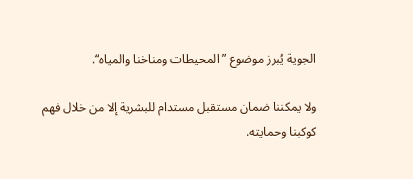الجوية يُبرز موضوع ”المحيطات ومناخنا والمياه“.

ولا يمكننا ضمان مستقبل مستدام للبشرية إلا من خلال فهم كوكبنا وحمايته.